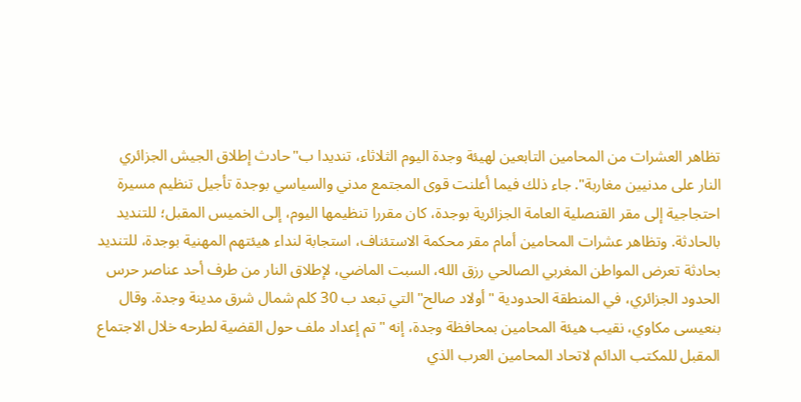تظاهر العشرات من المحامين التابعين لهيئة وجدة اليوم الثلاثاء، تنديدا ب"حادث إطلاق الجيش الجزائري النار على مدنيين مغاربة". جاء ذلك فيما أعلنت قوى المجتمع مدني والسياسي بوجدة تأجيل تنظيم مسيرة احتجاجية إلى مقر القنصلية العامة الجزائرية بوجدة، كان مقررا تنظيمها اليوم، إلى الخميس المقبل؛ للتنديد بالحادثة. وتظاهر عشرات المحامين أمام مقر محكمة الاستئناف، استجابة لنداء هيئتهم المهنية بوجدة، للتنديد بحادثة تعرض المواطن المغربي الصالحي رزق الله، السبت الماضي، لإطلاق النار من طرف أحد عناصر حرس الحدود الجزائري، في المنطقة الحدودية "أولاد صالح" التي تبعد ب 30 كلم شمال شرق مدينة وجدة. وقال بنعيسى مكاوي، نقيب هيئة المحامين بمحافظة وجدة، إنه "تم إعداد ملف حول القضية لطرحه خلال الاجتماع المقبل للمكتب الدائم لاتحاد المحامين العرب الذي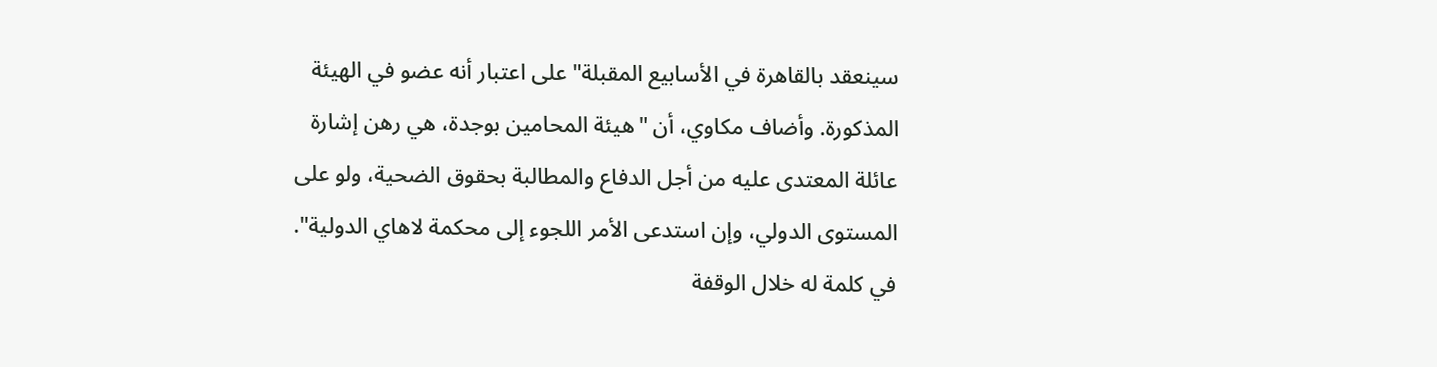سينعقد بالقاهرة في الأسابيع المقبلة" على اعتبار أنه عضو في الهيئة المذكورة. وأضاف مكاوي، أن "هيئة المحامين بوجدة، هي رهن إشارة عائلة المعتدى عليه من أجل الدفاع والمطالبة بحقوق الضحية، ولو على المستوى الدولي، وإن استدعى الأمر اللجوء إلى محكمة لاهاي الدولية". في كلمة له خلال الوقفة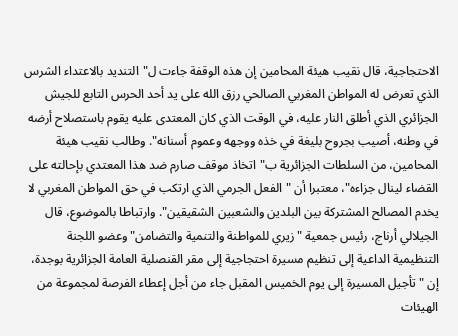الاحتجاجية، قال نقيب هيئة المحامين إن هذه الوقفة جاءت ل"التنديد بالاعتداء الشرس الذي تعرض له المواطن المغربي الصالحي رزق الله على يد أحد الحرس التابع للجيش الجزائري الذي أطلق النار عليه، في الوقت الذي كان المعتدى عليه يقوم باستصلاح أرضه في وطنه، أصيب بجروح بليغة في خذه ووجهه وعموم أسنانه". وطالب نقيب هيئة المحامين، من السلطات الجزائرية ب"اتخاذ موقف صارم ضد هذا المعتدي بإحالته على القضاء لينال جزاءه"، معتبرا أن "الفعل الجرمي الذي ارتكب في حق المواطن المغربي لا يخدم المصالح المشتركة بين البلدين والشعبين الشقيقين". وارتباطا بالموضوع، قال الجيلالي أرناج، رئيس جمعية "زيري للمواطنة والتنمية والتضامن" وعضو اللجنة التنظيمية الداعية إلى تنظيم مسيرة احتجاجية إلى مقر القنصلية العامة الجزائرية بوجدة، إن "تأجيل المسيرة إلى يوم الخميس المقبل جاء من أجل إعطاء الفرصة لمجموعة من الهيئات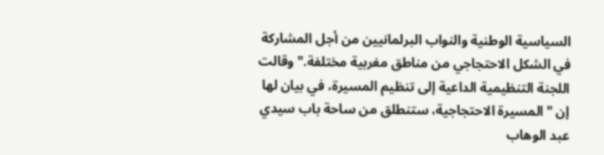السياسية الوطنية والنواب البرلمانيين من أجل المشاركة في الشكل الاحتجاجي من مناطق مغربية مختلفة." وقالت اللجنة التنظيمية الداعية إلى تنظيم المسيرة، في بيان لها إن "المسيرة الاحتجاجية، ستنطلق من ساحة باب سيدي عبد الوهاب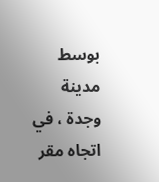بوسط مدينة وجدة ، في اتجاه مقر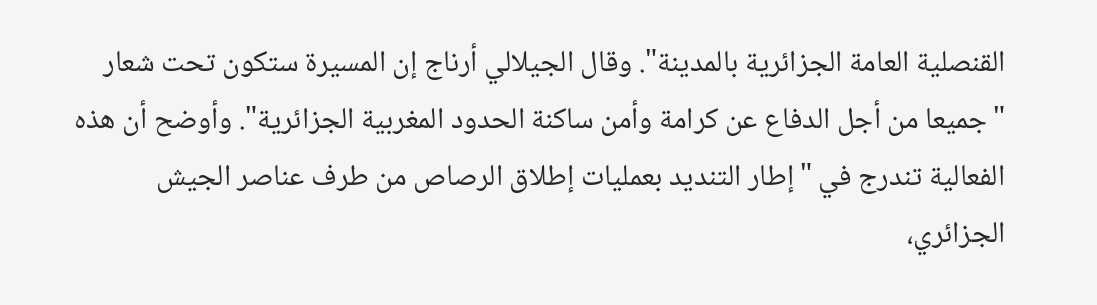القنصلية العامة الجزائرية بالمدينة". وقال الجيلالي أرناج إن المسيرة ستكون تحت شعار "جميعا من أجل الدفاع عن كرامة وأمن ساكنة الحدود المغربية الجزائرية". وأوضح أن هذه الفعالية تندرج في "إطار التنديد بعمليات إطلاق الرصاص من طرف عناصر الجيش الجزائري،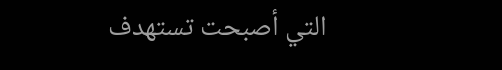التي أصبحت تستهدف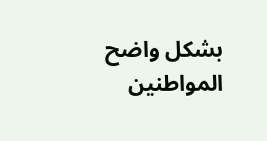بشكل واضح المواطنين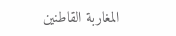المغاربة القاطنين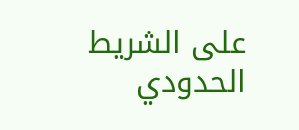على الشريط الحدودي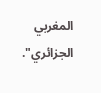المغربي الجزائري".